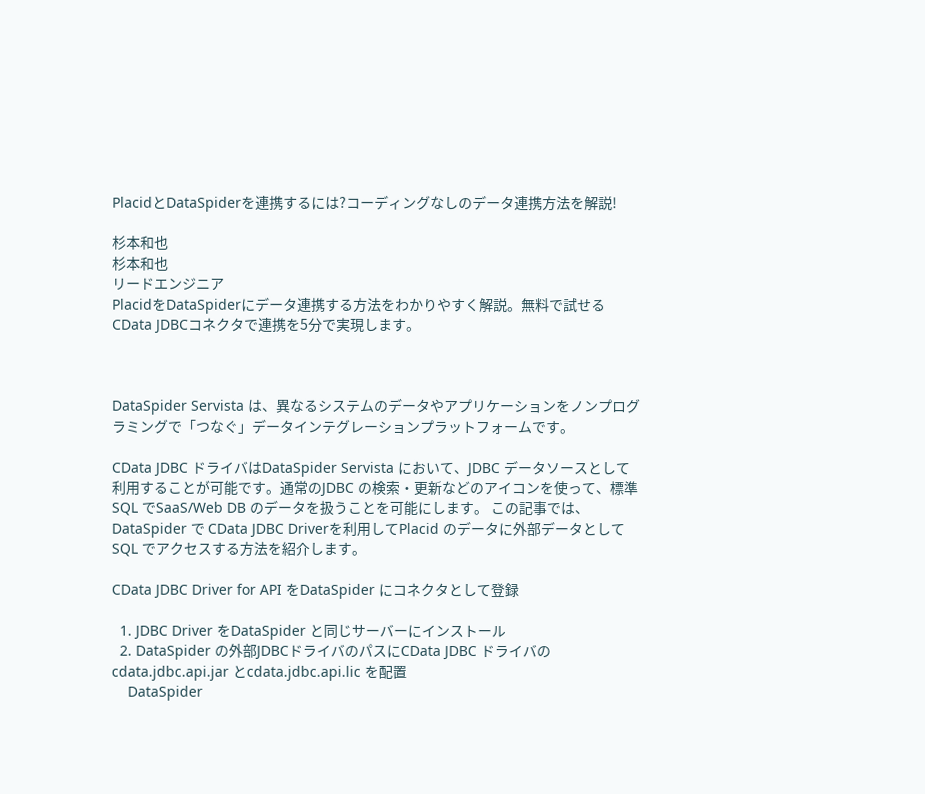PlacidとDataSpiderを連携するには?コーディングなしのデータ連携方法を解説!

杉本和也
杉本和也
リードエンジニア
PlacidをDataSpiderにデータ連携する方法をわかりやすく解説。無料で試せるCData JDBCコネクタで連携を5分で実現します。



DataSpider Servista は、異なるシステムのデータやアプリケーションをノンプログラミングで「つなぐ」データインテグレーションプラットフォームです。

CData JDBC ドライバはDataSpider Servista において、JDBC データソースとして利用することが可能です。通常のJDBC の検索・更新などのアイコンを使って、標準SQL でSaaS/Web DB のデータを扱うことを可能にします。 この記事では、DataSpider で CData JDBC Driverを利用してPlacid のデータに外部データとしてSQL でアクセスする方法を紹介します。

CData JDBC Driver for API をDataSpider にコネクタとして登録

  1. JDBC Driver をDataSpider と同じサーバーにインストール
  2. DataSpider の外部JDBCドライバのパスにCData JDBC ドライバのcdata.jdbc.api.jar とcdata.jdbc.api.lic を配置
    DataSpider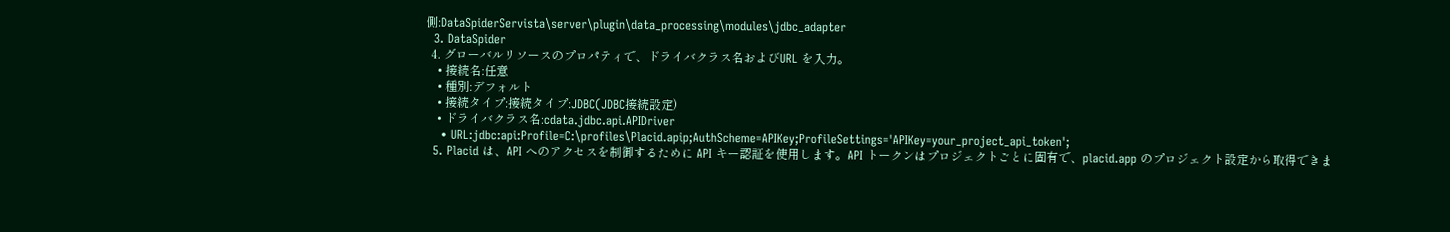側:DataSpiderServista\server\plugin\data_processing\modules\jdbc_adapter
  3. DataSpider
  4. グローバルリソースのプロパティで、ドライバクラス名およびURL を入力。
    • 接続名:任意
    • 種別:デフォルト
    • 接続タイプ:接続タイプ:JDBC(JDBC接続設定)
    • ドライバクラス名:cdata.jdbc.api.APIDriver
    • URL:jdbc:api:Profile=C:\profiles\Placid.apip;AuthScheme=APIKey;ProfileSettings='APIKey=your_project_api_token';
  5. Placid は、API へのアクセスを制御するために API キー認証を使用します。API トークンはプロジェクトごとに固有で、placid.app のプロジェクト設定から取得できま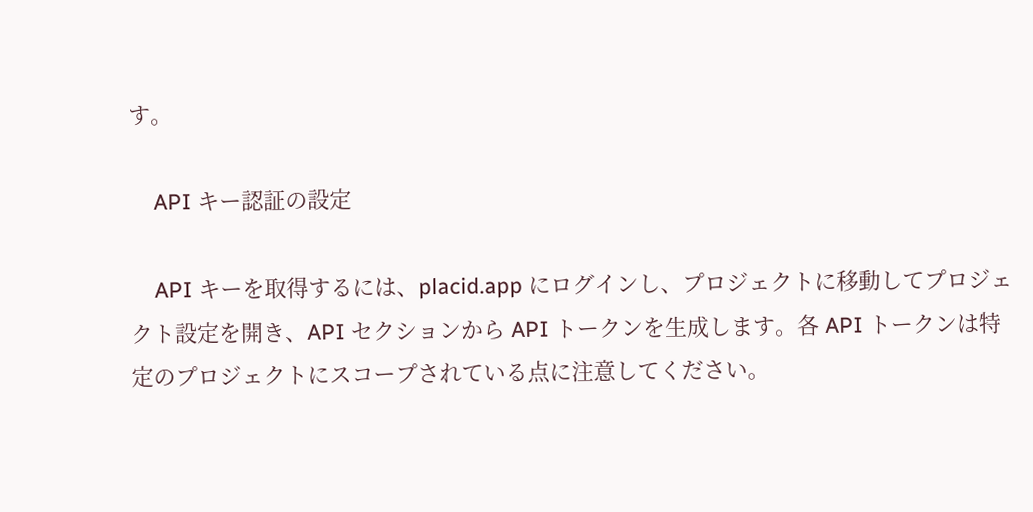す。

    API キー認証の設定

    API キーを取得するには、placid.app にログインし、プロジェクトに移動してプロジェクト設定を開き、API セクションから API トークンを生成します。各 API トークンは特定のプロジェクトにスコープされている点に注意してください。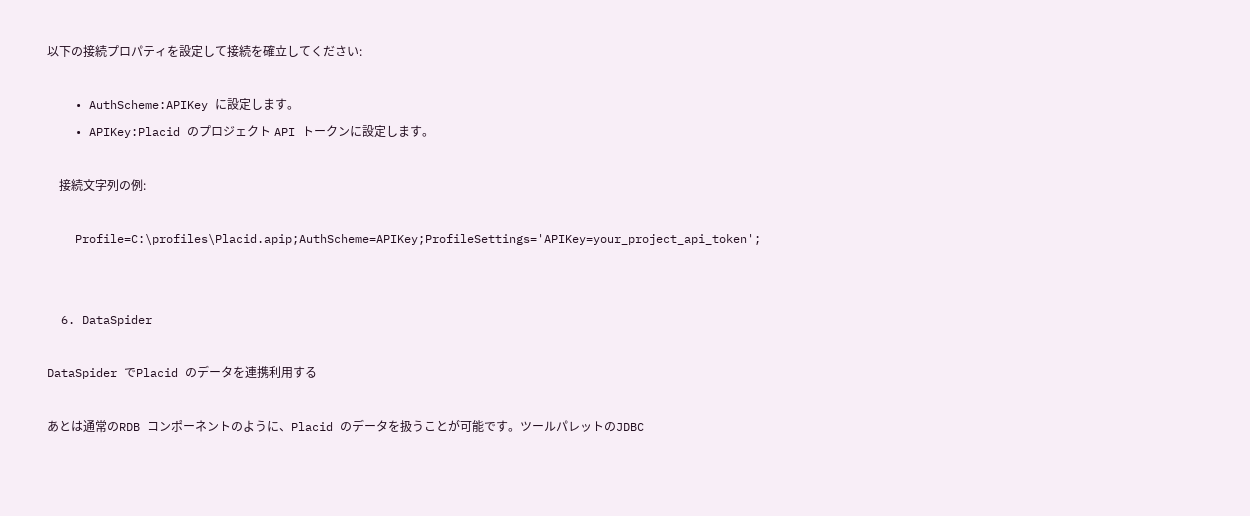以下の接続プロパティを設定して接続を確立してください:

    • AuthScheme:APIKey に設定します。
    • APIKey:Placid のプロジェクト API トークンに設定します。

    接続文字列の例:

    Profile=C:\profiles\Placid.apip;AuthScheme=APIKey;ProfileSettings='APIKey=your_project_api_token';


  6. DataSpider

DataSpider でPlacid のデータを連携利用する

あとは通常のRDB コンポーネントのように、Placid のデータを扱うことが可能です。ツールパレットのJDBC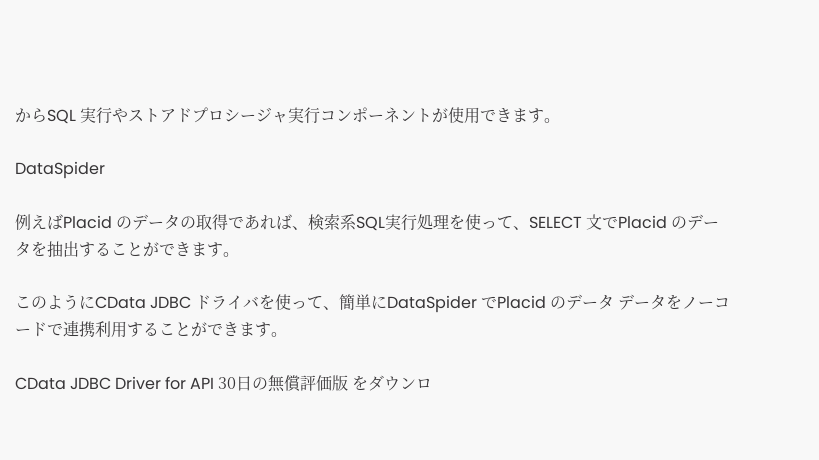からSQL 実行やストアドプロシージャ実行コンポーネントが使用できます。

DataSpider

例えばPlacid のデータの取得であれば、検索系SQL実行処理を使って、SELECT 文でPlacid のデータを抽出することができます。

このようにCData JDBC ドライバを使って、簡単にDataSpider でPlacid のデータ データをノーコードで連携利用することができます。

CData JDBC Driver for API 30日の無償評価版 をダウンロ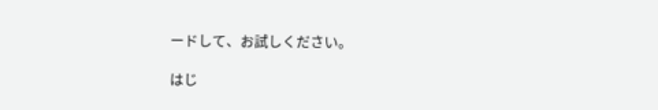ードして、お試しください。

はじ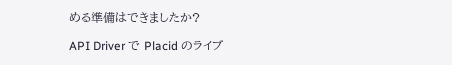める準備はできましたか?

API Driver で Placid のライブ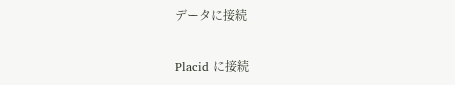データに接続

Placid に接続